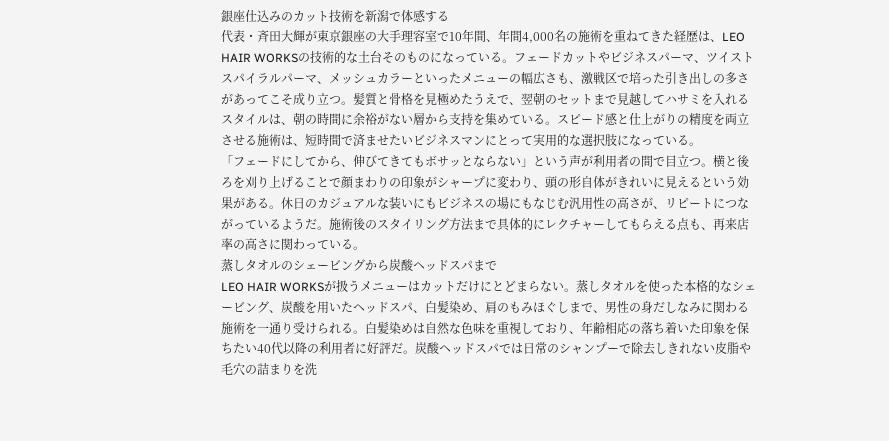銀座仕込みのカット技術を新潟で体感する
代表・斉田大輝が東京銀座の大手理容室で10年間、年間4,000名の施術を重ねてきた経歴は、LEO HAIR WORKSの技術的な土台そのものになっている。フェードカットやビジネスパーマ、ツイストスパイラルパーマ、メッシュカラーといったメニューの幅広さも、激戦区で培った引き出しの多さがあってこそ成り立つ。髪質と骨格を見極めたうえで、翌朝のセットまで見越してハサミを入れるスタイルは、朝の時間に余裕がない層から支持を集めている。スピード感と仕上がりの精度を両立させる施術は、短時間で済ませたいビジネスマンにとって実用的な選択肢になっている。
「フェードにしてから、伸びてきてもボサッとならない」という声が利用者の間で目立つ。横と後ろを刈り上げることで顔まわりの印象がシャープに変わり、頭の形自体がきれいに見えるという効果がある。休日のカジュアルな装いにもビジネスの場にもなじむ汎用性の高さが、リピートにつながっているようだ。施術後のスタイリング方法まで具体的にレクチャーしてもらえる点も、再来店率の高さに関わっている。
蒸しタオルのシェービングから炭酸ヘッドスパまで
LEO HAIR WORKSが扱うメニューはカットだけにとどまらない。蒸しタオルを使った本格的なシェービング、炭酸を用いたヘッドスパ、白髪染め、肩のもみほぐしまで、男性の身だしなみに関わる施術を一通り受けられる。白髪染めは自然な色味を重視しており、年齢相応の落ち着いた印象を保ちたい40代以降の利用者に好評だ。炭酸ヘッドスパでは日常のシャンプーで除去しきれない皮脂や毛穴の詰まりを洗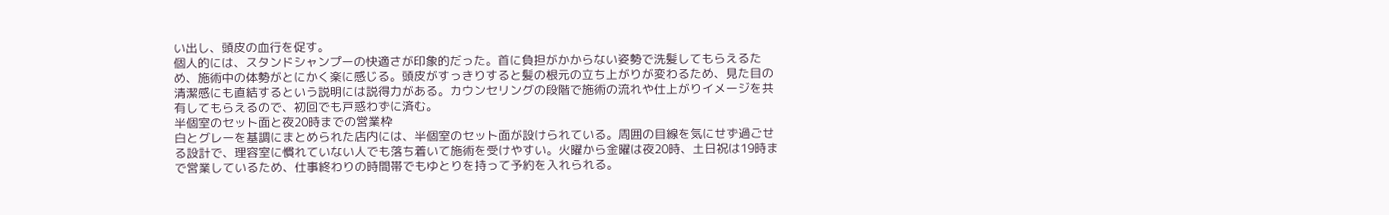い出し、頭皮の血行を促す。
個人的には、スタンドシャンプーの快適さが印象的だった。首に負担がかからない姿勢で洗髪してもらえるため、施術中の体勢がとにかく楽に感じる。頭皮がすっきりすると髪の根元の立ち上がりが変わるため、見た目の清潔感にも直結するという説明には説得力がある。カウンセリングの段階で施術の流れや仕上がりイメージを共有してもらえるので、初回でも戸惑わずに済む。
半個室のセット面と夜20時までの営業枠
白とグレーを基調にまとめられた店内には、半個室のセット面が設けられている。周囲の目線を気にせず過ごせる設計で、理容室に慣れていない人でも落ち着いて施術を受けやすい。火曜から金曜は夜20時、土日祝は19時まで営業しているため、仕事終わりの時間帯でもゆとりを持って予約を入れられる。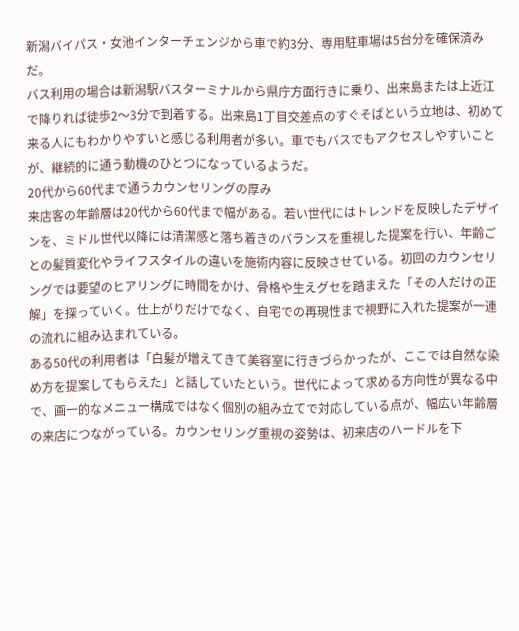新潟バイパス・女池インターチェンジから車で約3分、専用駐車場は5台分を確保済みだ。
バス利用の場合は新潟駅バスターミナルから県庁方面行きに乗り、出来島または上近江で降りれば徒歩2〜3分で到着する。出来島1丁目交差点のすぐそばという立地は、初めて来る人にもわかりやすいと感じる利用者が多い。車でもバスでもアクセスしやすいことが、継続的に通う動機のひとつになっているようだ。
20代から60代まで通うカウンセリングの厚み
来店客の年齢層は20代から60代まで幅がある。若い世代にはトレンドを反映したデザインを、ミドル世代以降には清潔感と落ち着きのバランスを重視した提案を行い、年齢ごとの髪質変化やライフスタイルの違いを施術内容に反映させている。初回のカウンセリングでは要望のヒアリングに時間をかけ、骨格や生えグセを踏まえた「その人だけの正解」を探っていく。仕上がりだけでなく、自宅での再現性まで視野に入れた提案が一連の流れに組み込まれている。
ある50代の利用者は「白髪が増えてきて美容室に行きづらかったが、ここでは自然な染め方を提案してもらえた」と話していたという。世代によって求める方向性が異なる中で、画一的なメニュー構成ではなく個別の組み立てで対応している点が、幅広い年齢層の来店につながっている。カウンセリング重視の姿勢は、初来店のハードルを下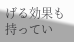げる効果も持ってい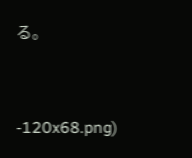る。


-120x68.png)